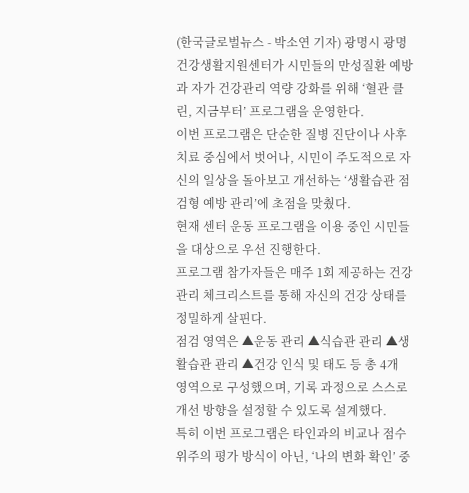(한국글로벌뉴스 - 박소연 기자) 광명시 광명건강생활지원센터가 시민들의 만성질환 예방과 자가 건강관리 역량 강화를 위해 ‘혈관 클린, 지금부터’ 프로그램을 운영한다.
이번 프로그램은 단순한 질병 진단이나 사후 치료 중심에서 벗어나, 시민이 주도적으로 자신의 일상을 돌아보고 개선하는 ‘생활습관 점검형 예방 관리’에 초점을 맞췄다.
현재 센터 운동 프로그램을 이용 중인 시민들을 대상으로 우선 진행한다.
프로그램 참가자들은 매주 1회 제공하는 건강관리 체크리스트를 통해 자신의 건강 상태를 정밀하게 살핀다.
점검 영역은 ▲운동 관리 ▲식습관 관리 ▲생활습관 관리 ▲건강 인식 및 태도 등 총 4개 영역으로 구성했으며, 기록 과정으로 스스로 개선 방향을 설정할 수 있도록 설계했다.
특히 이번 프로그램은 타인과의 비교나 점수 위주의 평가 방식이 아닌, ‘나의 변화 확인’ 중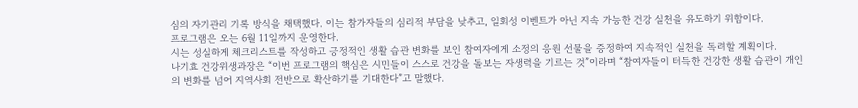심의 자기관리 기록 방식을 채택했다. 이는 참가자들의 심리적 부담을 낮추고, 일회성 이벤트가 아닌 지속 가능한 건강 실천을 유도하기 위함이다.
프로그램은 오는 6월 11일까지 운영한다.
시는 성실하게 체크리스트를 작성하고 긍정적인 생활 습관 변화를 보인 참여자에게 소정의 응원 선물을 증정하여 지속적인 실천을 독려할 계획이다.
나기효 건강위생과장은 “이번 프로그램의 핵심은 시민들이 스스로 건강을 돌보는 자생력을 기르는 것”이라며 “참여자들이 터득한 건강한 생활 습관이 개인의 변화를 넘어 지역사회 전반으로 확산하기를 기대한다”고 말했다.